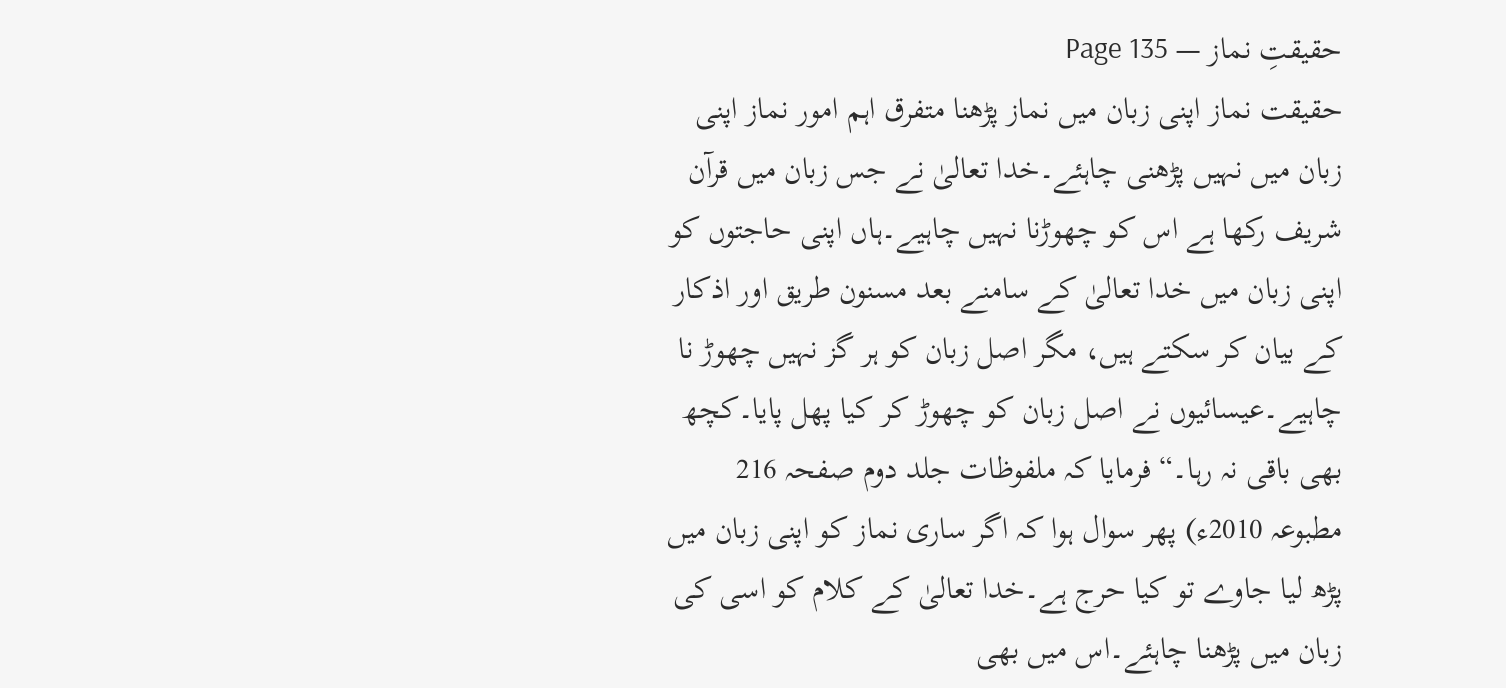حقیقتِ نماز — Page 135
حقیقت نماز اپنی زبان میں نماز پڑھنا متفرق اہم امور نماز اپنی زبان میں نہیں پڑھنی چاہئے۔خدا تعالیٰ نے جس زبان میں قرآن شریف رکھا ہے اس کو چھوڑنا نہیں چاہیے۔ہاں اپنی حاجتوں کو اپنی زبان میں خدا تعالیٰ کے سامنے بعد مسنون طریق اور اذکار کے بیان کر سکتے ہیں، مگر اصل زبان کو ہر گز نہیں چھوڑ نا چاہیے۔عیسائیوں نے اصل زبان کو چھوڑ کر کیا پھل پایا۔کچھ بھی باقی نہ رہا۔“ فرمایا کہ ملفوظات جلد دوم صفحہ 216 مطبوعہ 2010ء) پھر سوال ہوا کہ اگر ساری نماز کو اپنی زبان میں پڑھ لیا جاوے تو کیا حرج ہے۔خدا تعالیٰ کے کلام کو اسی کی زبان میں پڑھنا چاہئے۔اس میں بھی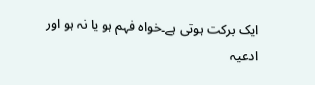ایک برکت ہوتی ہے۔خواہ فہم ہو یا نہ ہو اور ادعیہ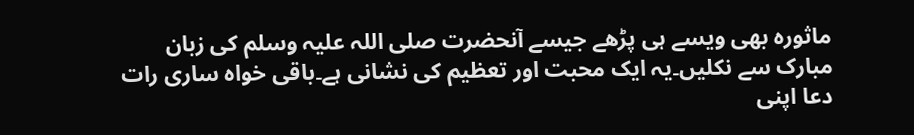ماثورہ بھی ویسے ہی پڑھے جیسے آنحضرت صلی اللہ علیہ وسلم کی زبان مبارک سے نکلیں۔یہ ایک محبت اور تعظیم کی نشانی ہے۔باقی خواہ ساری رات دعا اپنی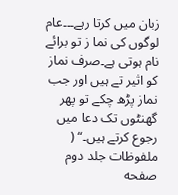زبان میں کرتا رہے۔۔۔عام لوگوں کی نما ز تو برائے نام ہوتی ہے۔صرف نماز کو اثیر تے ہیں اور جب نماز پڑھ چکے تو پھر گھنٹوں تک دعا میں رجوع کرتے ہیں۔“ ( ملفوظات جلد دوم صفحه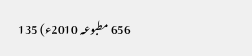656 مطبوعہ 2010ء) 135